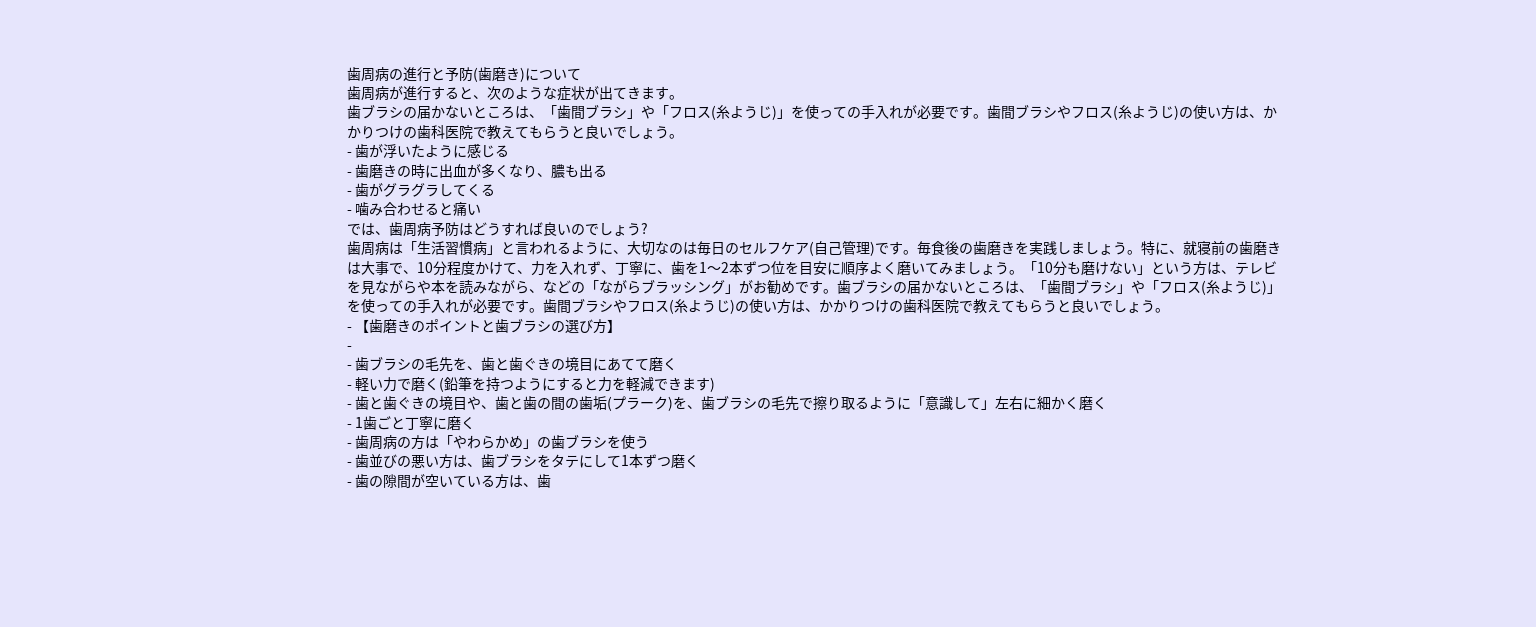歯周病の進行と予防(歯磨き)について
歯周病が進行すると、次のような症状が出てきます。
歯ブラシの届かないところは、「歯間ブラシ」や「フロス(糸ようじ)」を使っての手入れが必要です。歯間ブラシやフロス(糸ようじ)の使い方は、かかりつけの歯科医院で教えてもらうと良いでしょう。
- 歯が浮いたように感じる
- 歯磨きの時に出血が多くなり、膿も出る
- 歯がグラグラしてくる
- 噛み合わせると痛い
では、歯周病予防はどうすれば良いのでしょう?
歯周病は「生活習慣病」と言われるように、大切なのは毎日のセルフケア(自己管理)です。毎食後の歯磨きを実践しましょう。特に、就寝前の歯磨きは大事で、10分程度かけて、力を入れず、丁寧に、歯を1〜2本ずつ位を目安に順序よく磨いてみましょう。「10分も磨けない」という方は、テレビを見ながらや本を読みながら、などの「ながらブラッシング」がお勧めです。歯ブラシの届かないところは、「歯間ブラシ」や「フロス(糸ようじ)」を使っての手入れが必要です。歯間ブラシやフロス(糸ようじ)の使い方は、かかりつけの歯科医院で教えてもらうと良いでしょう。
- 【歯磨きのポイントと歯ブラシの選び方】
-
- 歯ブラシの毛先を、歯と歯ぐきの境目にあてて磨く
- 軽い力で磨く(鉛筆を持つようにすると力を軽減できます)
- 歯と歯ぐきの境目や、歯と歯の間の歯垢(プラーク)を、歯ブラシの毛先で擦り取るように「意識して」左右に細かく磨く
- 1歯ごと丁寧に磨く
- 歯周病の方は「やわらかめ」の歯ブラシを使う
- 歯並びの悪い方は、歯ブラシをタテにして1本ずつ磨く
- 歯の隙間が空いている方は、歯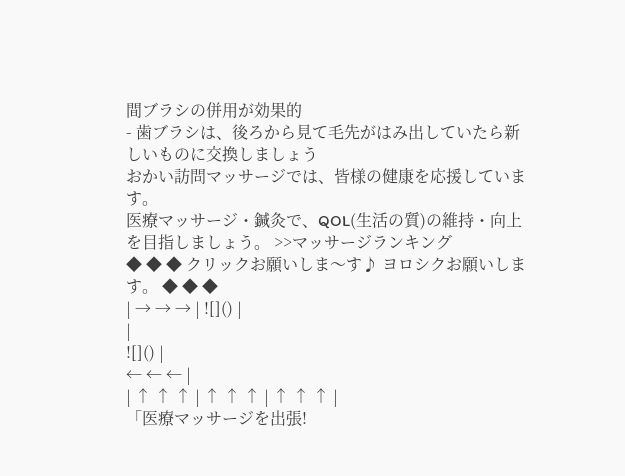間ブラシの併用が効果的
- 歯ブラシは、後ろから見て毛先がはみ出していたら新しいものに交換しましょう
おかい訪問マッサージでは、皆様の健康を応援しています。
医療マッサージ・鍼灸で、QOL(生活の質)の維持・向上を目指しましょう。 >>マッサージランキング
◆ ◆ ◆ クリックお願いしま〜す♪ ヨロシクお願いします。 ◆ ◆ ◆
| → → → | ![]() |
|
![]() |
← ← ← |
| ↑ ↑ ↑ | ↑ ↑ ↑ | ↑ ↑ ↑ |
「医療マッサージを出張!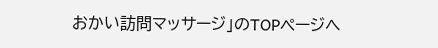おかい訪問マッサージ」のTOPページへ